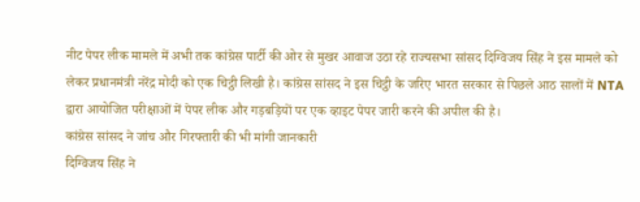नीट पेपर लीक मामले में अभी तक कांग्रेस पार्टी की ओर से मुखर आवाज उठा रहे राज्यसभा सांसद दिग्विजय सिंह ने इस मामले को लेकर प्रधानमंत्री नरेंद्र मोदी को एक चिट्ठी लिखी है। कांग्रेस सांसद ने इस चिट्ठी के जरिए भारत सरकार से पिछले आठ सालों में NTA द्वारा आयोजित परीक्षाओं में पेपर लीक और गड़बड़ियों पर एक व्हाइट पेपर जारी करने की अपील की है।
कांग्रेस सांसद ने जांच और गिरफ्तारी की भी मांगी जानकारी
दिग्विजय सिंह ने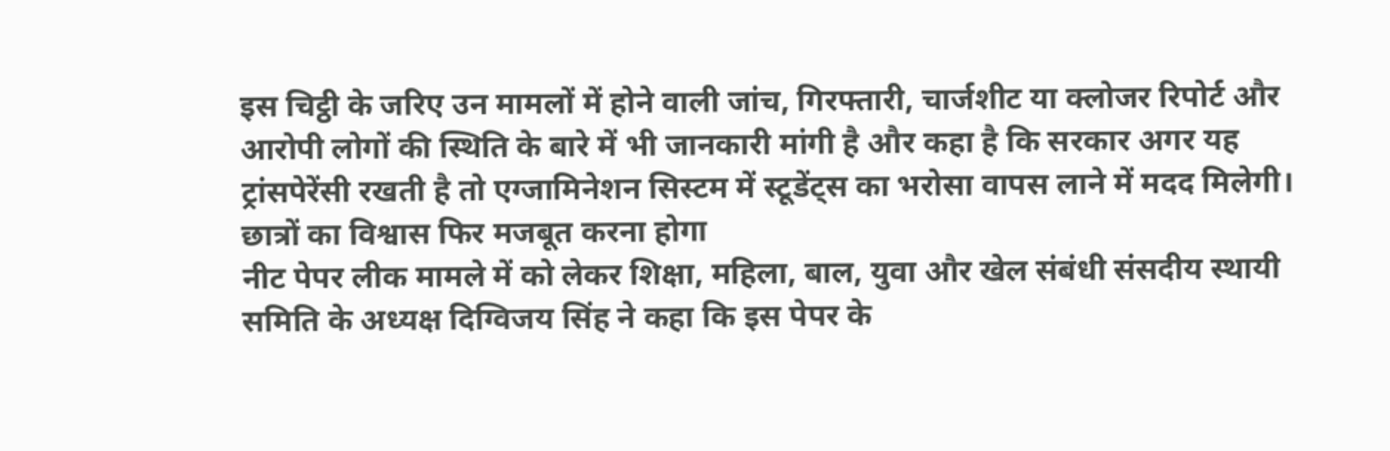इस चिट्ठी के जरिए उन मामलों में होने वाली जांच, गिरफ्तारी, चार्जशीट या क्लोजर रिपोर्ट और आरोपी लोगों की स्थिति के बारे में भी जानकारी मांगी है और कहा है कि सरकार अगर यह ट्रांसपेरेंसी रखती है तो एग्जामिनेशन सिस्टम में स्टूडेंट्स का भरोसा वापस लाने में मदद मिलेगी।
छात्रों का विश्वास फिर मजबूत करना होगा
नीट पेपर लीक मामले में को लेकर शिक्षा, महिला, बाल, युवा और खेल संबंधी संसदीय स्थायी समिति के अध्यक्ष दिग्विजय सिंह ने कहा कि इस पेपर के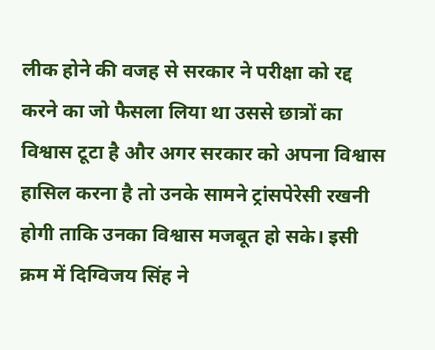लीक होने की वजह से सरकार ने परीक्षा को रद्द करने का जो फैसला लिया था उससे छात्रों का विश्वास टूटा है और अगर सरकार को अपना विश्वास हासिल करना है तो उनके सामने ट्रांसपेरेसी रखनी होगी ताकि उनका विश्वास मजबूत हो सके। इसी क्रम में दिग्विजय सिंह ने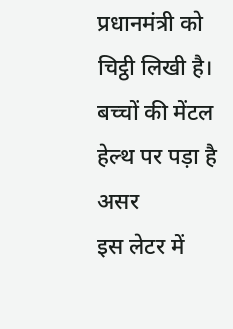प्रधानमंत्री को चिट्ठी लिखी है।
बच्चों की मेंटल हेल्थ पर पड़ा है असर
इस लेटर में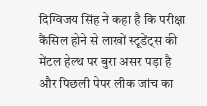दिग्विजय सिंह ने कहा है कि परीक्षा कैंसिल होने से लाखों स्टूडेंट्स की मेंटल हेल्थ पर बुरा असर पड़ा है और पिछली पेपर लीक जांच का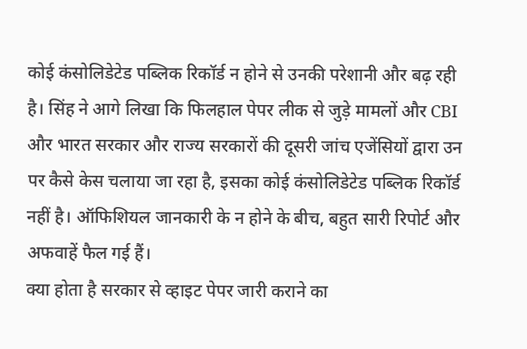कोई कंसोलिडेटेड पब्लिक रिकॉर्ड न होने से उनकी परेशानी और बढ़ रही है। सिंह ने आगे लिखा कि फिलहाल पेपर लीक से जुड़े मामलों और CBI और भारत सरकार और राज्य सरकारों की दूसरी जांच एजेंसियों द्वारा उन पर कैसे केस चलाया जा रहा है, इसका कोई कंसोलिडेटेड पब्लिक रिकॉर्ड नहीं है। ऑफिशियल जानकारी के न होने के बीच, बहुत सारी रिपोर्ट और अफवाहें फैल गई हैं।
क्या होता है सरकार से व्हाइट पेपर जारी कराने का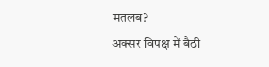मतलब?
अक्सर विपक्ष में बैठी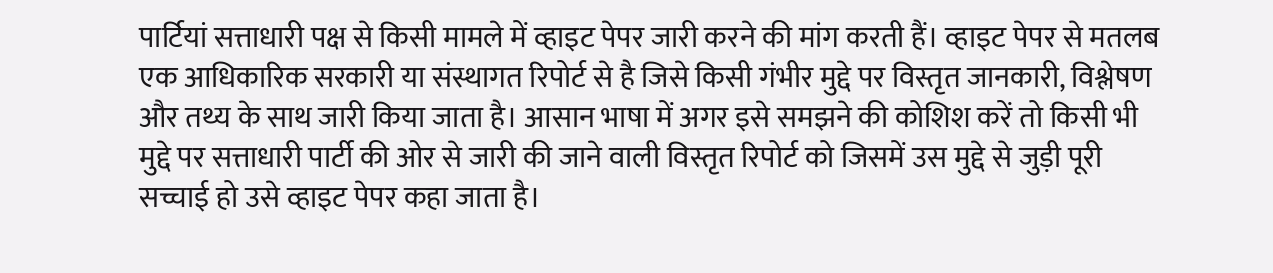पार्टियां सत्ताधारी पक्ष से किसी मामले में व्हाइट पेपर जारी करने की मांग करती हैं। व्हाइट पेपर से मतलब एक आधिकारिक सरकारी या संस्थागत रिपोर्ट से है जिसे किसी गंभीर मुद्दे पर विस्तृत जानकारी, विश्लेषण और तथ्य के साथ जारी किया जाता है। आसान भाषा में अगर इसे समझने की कोशिश करें तो किसी भी मुद्दे पर सत्ताधारी पार्टी की ओर से जारी की जाने वाली विस्तृत रिपोर्ट को जिसमें उस मुद्दे से जुड़ी पूरी सच्चाई हो उसे व्हाइट पेपर कहा जाता है।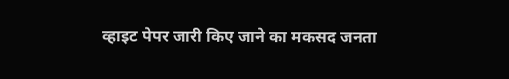व्हाइट पेपर जारी किए जाने का मकसद जनता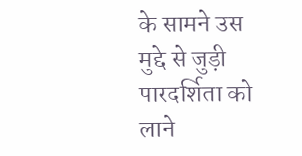के सामने उस मुद्दे से जुड़ी पारदर्शिता को लाने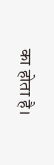का होता है।